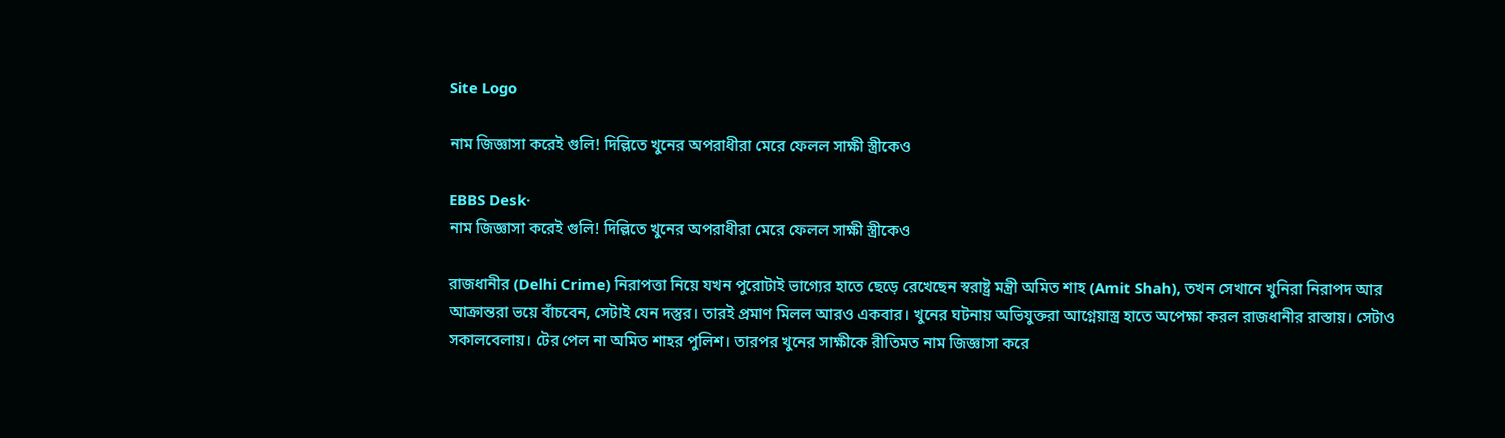Site Logo

নাম জিজ্ঞাসা করেই গুলি! দিল্লিতে খুনের অপরাধীরা মেরে ফেলল সাক্ষী স্ত্রীকেও

EBBS Desk·
নাম জিজ্ঞাসা করেই গুলি! দিল্লিতে খুনের অপরাধীরা মেরে ফেলল সাক্ষী স্ত্রীকেও

রাজধানীর (Delhi Crime) নিরাপত্তা নিয়ে যখন পুরোটাই ভাগ্যের হাতে ছেড়ে রেখেছেন স্বরাষ্ট্র মন্ত্রী অমিত শাহ (Amit Shah), তখন সেখানে খুনিরা নিরাপদ আর আক্রান্তরা ভয়ে বাঁচবেন, সেটাই যেন দস্তুর। তারই প্রমাণ মিলল আরও একবার। খুনের ঘটনায় অভিযুক্তরা আগ্নেয়াস্ত্র হাতে অপেক্ষা করল রাজধানীর রাস্তায়। সেটাও সকালবেলায়। টের পেল না অমিত শাহর পুলিশ। তারপর খুনের সাক্ষীকে রীতিমত নাম জিজ্ঞাসা করে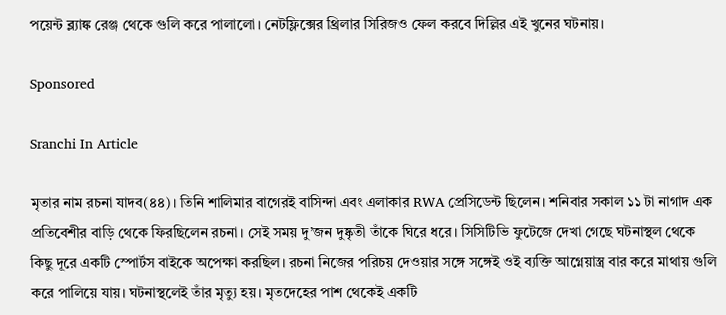পয়েন্ট ব্ল্যাঙ্ক রেঞ্জ থেকে গুলি করে পালালো। নেটফ্লিক্সের থ্রিলার সিরিজও ফেল করবে দিল্লির এই খুনের ঘটনায়।

Sponsored

Sranchi In Article

মৃতার নাম রচনা যাদব(৪৪)। তিনি শালিমার বাগেরই বাসিন্দা এবং এলাকার RWA প্রেসিডেন্ট ছিলেন। শনিবার সকাল ১১ টা নাগাদ এক প্রতিবেশীর বাড়ি থেকে ফিরছিলেন রচনা। সেই সময় দু’জন দুষ্কৃতী তাঁকে ঘিরে ধরে। সিসিটিভি ফুটেজে দেখা গেছে ঘটনাস্থল থেকে কিছু দূরে একটি স্পোর্টস বাইকে অপেক্ষা করছিল। রচনা নিজের পরিচয় দেওয়ার সঙ্গে সঙ্গেই ওই ব্যক্তি আগ্নেয়াস্ত্র বার করে মাথায় গুলি করে পালিয়ে যায়। ঘটনাস্থলেই তাঁর মৃত্যু হয়। মৃতদেহের পাশ থেকেই একটি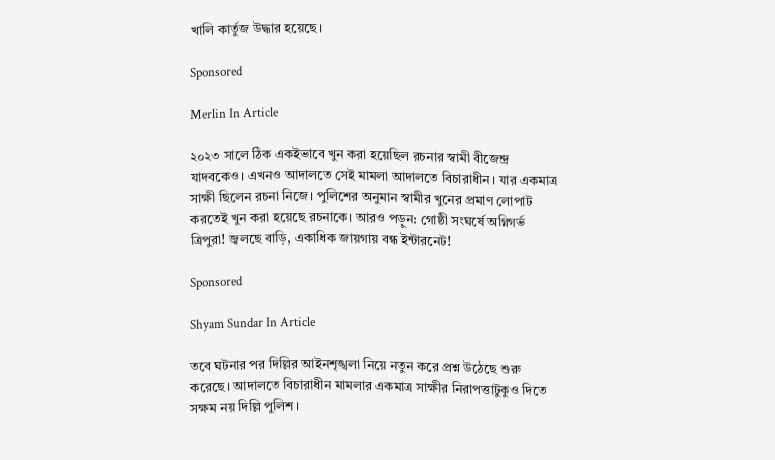খালি কার্তুজ উদ্ধার হয়েছে।

Sponsored

Merlin In Article

২০২৩ সালে ঠিক একইভাবে খুন করা হয়েছিল রচনার স্বামী বীজেন্দ্র যাদবকেও। এখনও আদালতে সেই মামলা আদালতে বিচারাধীন। যার একমাত্র সাক্ষী ছিলেন রচনা নিজে। পুলিশের অনুমান স্বামীর খুনের প্রমাণ লোপাট করতেই খুন করা হয়েছে রচনাকে। আরও পড়ুন: গোষ্ঠী সংঘর্ষে অগ্নিগর্ভ ত্রিপুরা! জ্বলছে বাড়ি, একাধিক জায়গায় বন্ধ ইন্টারনেট!

Sponsored

Shyam Sundar In Article

তবে ঘটনার পর দিল্লির আইনশৃঙ্খলা নিয়ে নতুন করে প্রশ্ন উঠেছে শুরু করেছে। আদালতে বিচারাধীন মামলার একমাত্র সাক্ষীর নিরাপত্তাটুকুও দিতে সক্ষম নয় দিল্লি পুলিশ।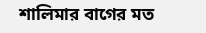শালিমার বাগের মত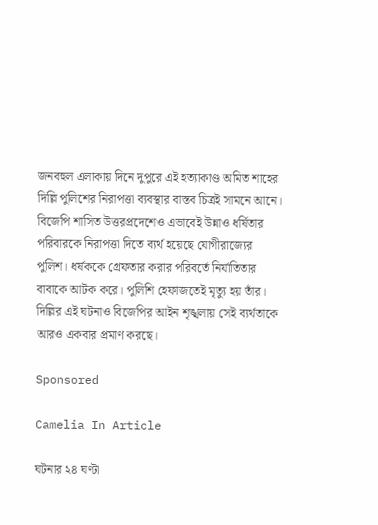জনবহুল এলাকায় দিনে দুপুরে এই হত্যাকাণ্ড অমিত শাহের দিল্লি পুলিশের নিরাপত্তা ব্যবস্থার বাস্তব চিত্রই সামনে আনে। বিজেপি শাসিত উত্তরপ্রদেশেও এভাবেই উন্নাও ধর্ষিতার পরিবারকে নিরাপত্তা দিতে ব্যর্থ হয়েছে যোগীরাজ্যের পুলিশ। ধর্ষককে গ্রেফতার করার পরিবর্তে নির্যাতিতার বাবাকে আটক করে। পুলিশি হেফাজতেই মৃত্যু হয় তাঁর। দিল্লির এই ঘটনাও বিজেপির আইন শৃঙ্খলায় সেই ব্যর্থতাকে আরও একবার প্রমাণ করছে।

Sponsored

Camelia In Article

ঘটনার ২৪ ঘণ্টা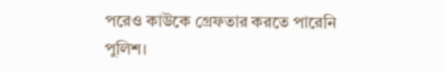পরেও কাউকে গ্রেফতার করতে পারেনি পুলিশ।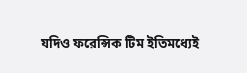যদিও ফরেন্সিক টিম ইতিমধ্যেই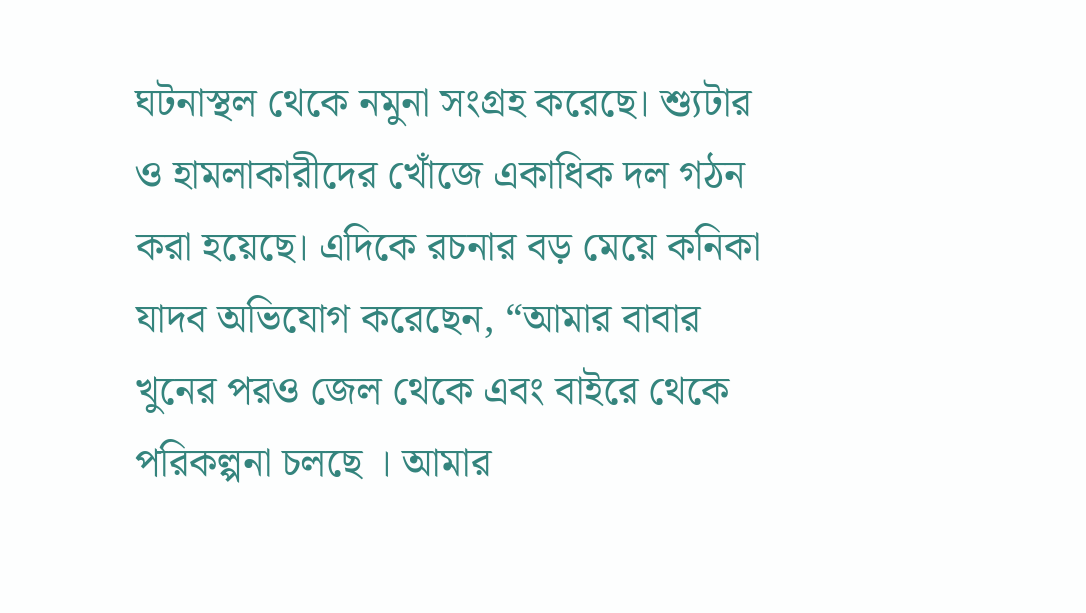ঘটনাস্থল থেকে নমুনা সংগ্রহ করেছে। শ্যুটার ও হামলাকারীদের খোঁজে একাধিক দল গঠন করা হয়েছে। এদিকে রচনার বড় মেয়ে কনিকা যাদব অভিযোগ করেছেন, “আমার বাবার খুনের পরও জেল থেকে এবং বাইরে থেকে পরিকল্পনা চলছে । আমার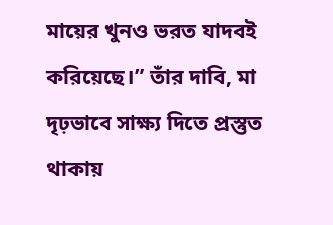মায়ের খুনও ভরত যাদবই করিয়েছে।” তাঁর দাবি, মা দৃঢ়ভাবে সাক্ষ্য দিতে প্রস্তুত থাকায়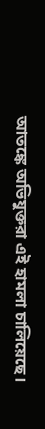আতঙ্কে অভিযুক্তরা এই হামলা চালিয়েছে।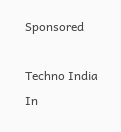Sponsored

Techno India In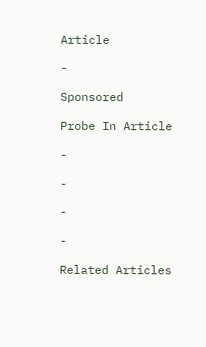Article

-

Sponsored

Probe In Article

-

-

-

-

Related Articles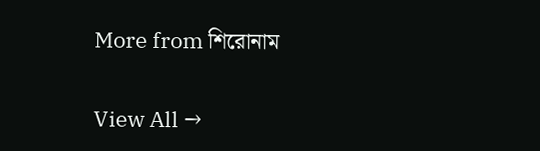More from শিরোনাম

View All →